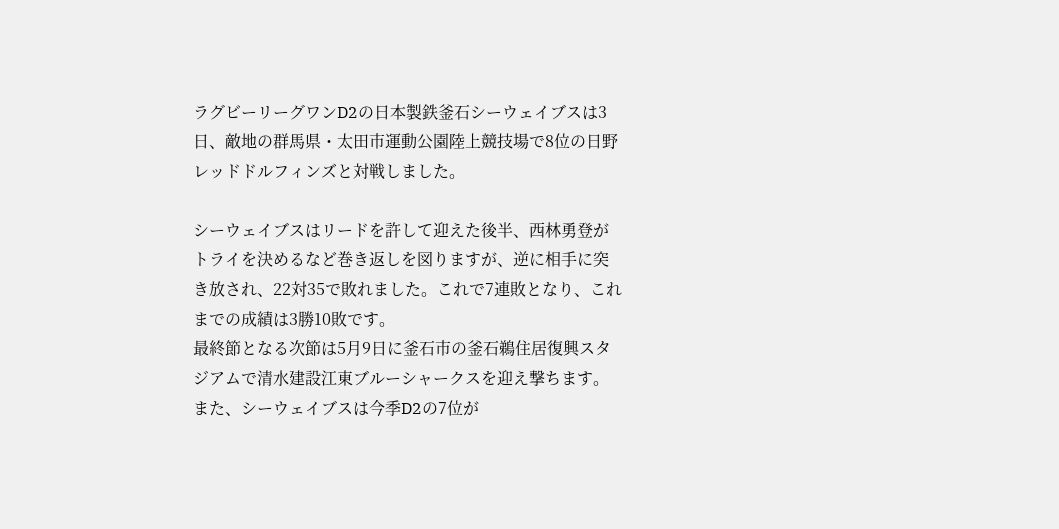ラグビーリーグワンD2の日本製鉄釜石シーウェイブスは3日、敵地の群馬県・太田市運動公園陸上競技場で8位の日野レッドドルフィンズと対戦しました。

シーウェイブスはリードを許して迎えた後半、西林勇登がトライを決めるなど巻き返しを図りますが、逆に相手に突き放され、22対35で敗れました。これで7連敗となり、これまでの成績は3勝10敗です。
最終節となる次節は5月9日に釜石市の釜石鵜住居復興スタジアムで清水建設江東ブルーシャークスを迎え撃ちます。
また、シーウェイブスは今季D2の7位が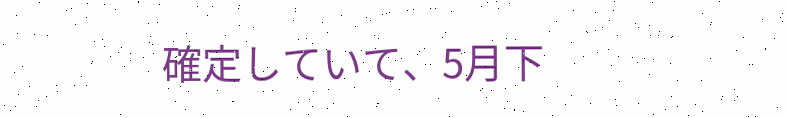確定していて、5月下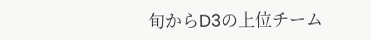旬からD3の上位チーム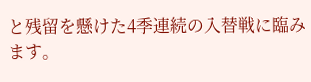と残留を懸けた4季連続の入替戦に臨みます。